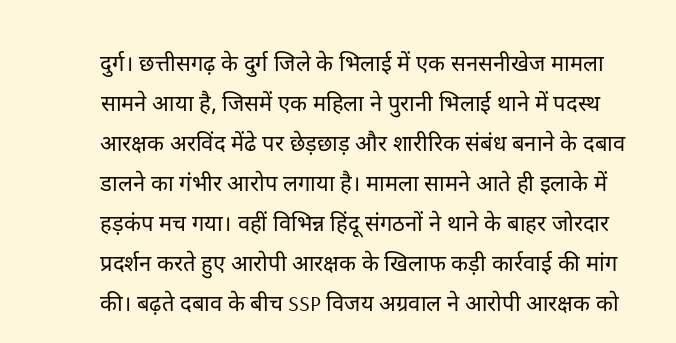दुर्ग। छत्तीसगढ़ के दुर्ग जिले के भिलाई में एक सनसनीखेज मामला सामने आया है, जिसमें एक महिला ने पुरानी भिलाई थाने में पदस्थ आरक्षक अरविंद मेंढे पर छेड़छाड़ और शारीरिक संबंध बनाने के दबाव डालने का गंभीर आरोप लगाया है। मामला सामने आते ही इलाके में हड़कंप मच गया। वहीं विभिन्न हिंदू संगठनों ने थाने के बाहर जोरदार प्रदर्शन करते हुए आरोपी आरक्षक के खिलाफ कड़ी कार्रवाई की मांग की। बढ़ते दबाव के बीच SSP विजय अग्रवाल ने आरोपी आरक्षक को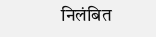निलंबित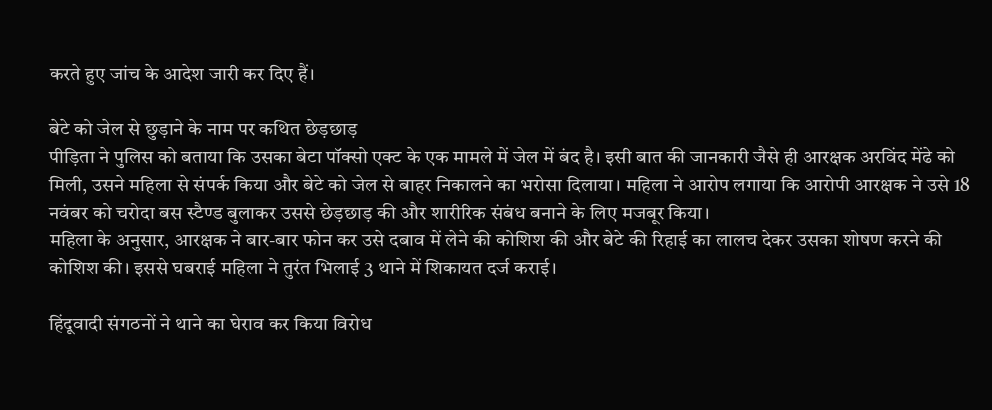करते हुए जांच के आदेश जारी कर दिए हैं।

बेटे को जेल से छुड़ाने के नाम पर कथित छेड़छाड़
पीड़िता ने पुलिस को बताया कि उसका बेटा पॉक्सो एक्ट के एक मामले में जेल में बंद है। इसी बात की जानकारी जैसे ही आरक्षक अरविंद मेंढे को मिली, उसने महिला से संपर्क किया और बेटे को जेल से बाहर निकालने का भरोसा दिलाया। महिला ने आरोप लगाया कि आरोपी आरक्षक ने उसे 18 नवंबर को चरोदा बस स्टैण्ड बुलाकर उससे छेड़छाड़ की और शारीरिक संबंध बनाने के लिए मजबूर किया।
महिला के अनुसार, आरक्षक ने बार-बार फोन कर उसे दबाव में लेने की कोशिश की और बेटे की रिहाई का लालच देकर उसका शोषण करने की कोशिश की। इससे घबराई महिला ने तुरंत भिलाई 3 थाने में शिकायत दर्ज कराई।

हिंदूवादी संगठनों ने थाने का घेराव कर किया विरोध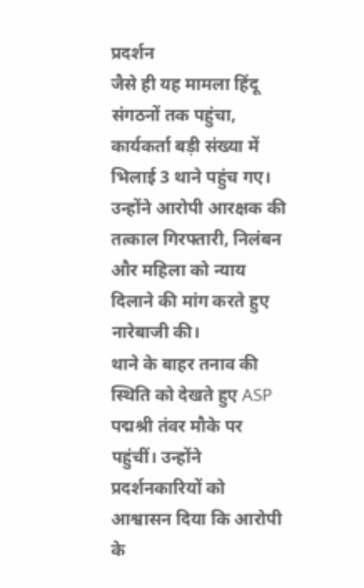प्रदर्शन
जैसे ही यह मामला हिंदू संगठनों तक पहुंचा, कार्यकर्ता बड़ी संख्या में भिलाई 3 थाने पहुंच गए। उन्होंने आरोपी आरक्षक की तत्काल गिरफ्तारी, निलंबन और महिला को न्याय दिलाने की मांग करते हुए नारेबाजी की।
थाने के बाहर तनाव की स्थिति को देखते हुए ASP पद्मश्री तंवर मौके पर पहुंचीं। उन्होंने प्रदर्शनकारियों को आश्वासन दिया कि आरोपी के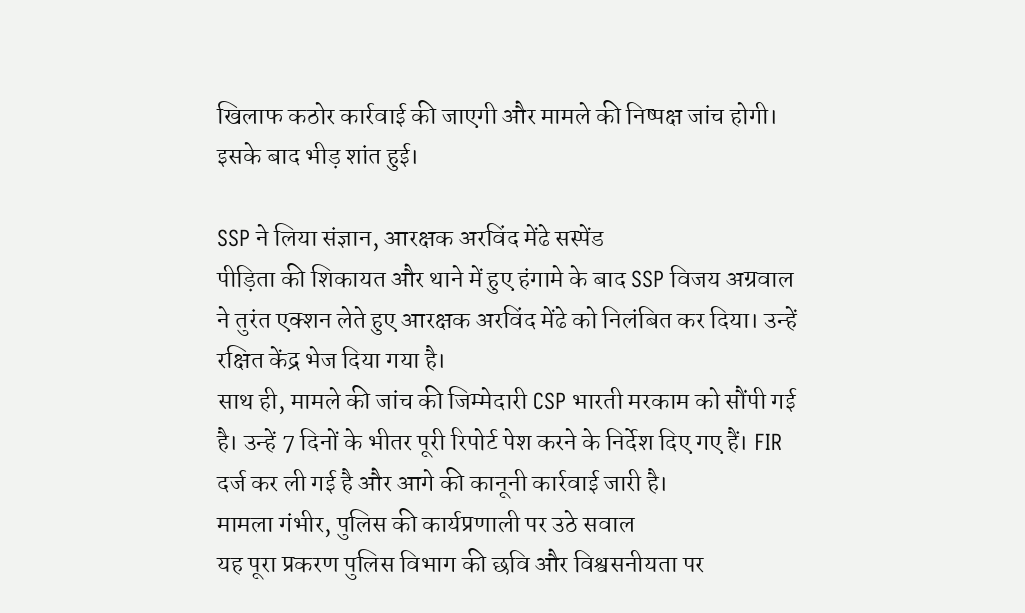खिलाफ कठोर कार्रवाई की जाएगी और मामले की निष्पक्ष जांच होगी। इसके बाद भीड़ शांत हुई।

SSP ने लिया संज्ञान, आरक्षक अरविंद मेंढे सस्पेंड
पीड़िता की शिकायत और थाने में हुए हंगामे के बाद SSP विजय अग्रवाल ने तुरंत एक्शन लेते हुए आरक्षक अरविंद मेंढे को निलंबित कर दिया। उन्हें रक्षित केंद्र भेज दिया गया है।
साथ ही, मामले की जांच की जिम्मेदारी CSP भारती मरकाम को सौंपी गई है। उन्हें 7 दिनों के भीतर पूरी रिपोर्ट पेश करने के निर्देश दिए गए हैं। FIR दर्ज कर ली गई है और आगे की कानूनी कार्रवाई जारी है।
मामला गंभीर, पुलिस की कार्यप्रणाली पर उठे सवाल
यह पूरा प्रकरण पुलिस विभाग की छवि और विश्वसनीयता पर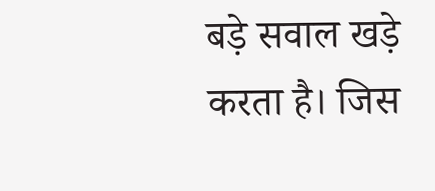बड़े सवाल खड़े करता है। जिस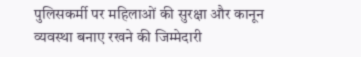पुलिसकर्मी पर महिलाओं की सुरक्षा और कानून व्यवस्था बनाए रखने की जिम्मेदारी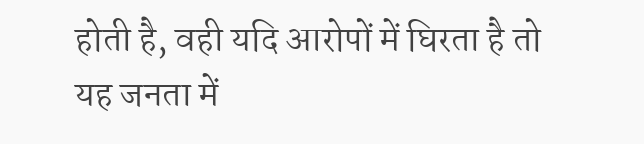होती है, वही यदि आरोपों में घिरता है तो यह जनता में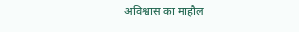अविश्वास का माहौल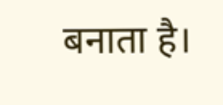बनाता है।